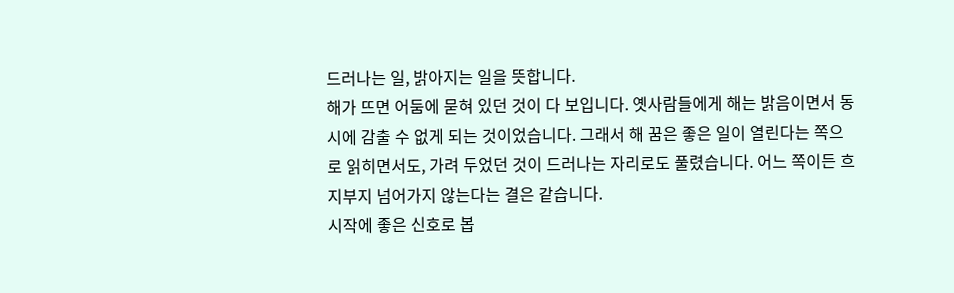드러나는 일, 밝아지는 일을 뜻합니다.
해가 뜨면 어둠에 묻혀 있던 것이 다 보입니다. 옛사람들에게 해는 밝음이면서 동시에 감출 수 없게 되는 것이었습니다. 그래서 해 꿈은 좋은 일이 열린다는 쪽으로 읽히면서도, 가려 두었던 것이 드러나는 자리로도 풀렸습니다. 어느 쪽이든 흐지부지 넘어가지 않는다는 결은 같습니다.
시작에 좋은 신호로 봅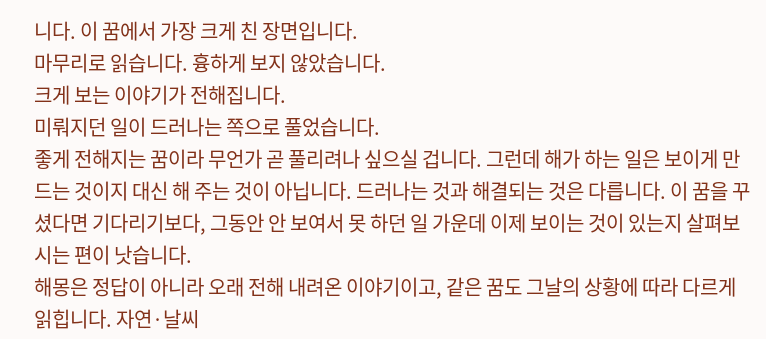니다. 이 꿈에서 가장 크게 친 장면입니다.
마무리로 읽습니다. 흉하게 보지 않았습니다.
크게 보는 이야기가 전해집니다.
미뤄지던 일이 드러나는 쪽으로 풀었습니다.
좋게 전해지는 꿈이라 무언가 곧 풀리려나 싶으실 겁니다. 그런데 해가 하는 일은 보이게 만드는 것이지 대신 해 주는 것이 아닙니다. 드러나는 것과 해결되는 것은 다릅니다. 이 꿈을 꾸셨다면 기다리기보다, 그동안 안 보여서 못 하던 일 가운데 이제 보이는 것이 있는지 살펴보시는 편이 낫습니다.
해몽은 정답이 아니라 오래 전해 내려온 이야기이고, 같은 꿈도 그날의 상황에 따라 다르게 읽힙니다. 자연·날씨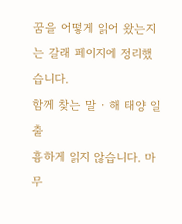꿈을 어떻게 읽어 왔는지는 갈래 페이지에 정리했습니다.
함께 찾는 말 · 해 태양 일출
흉하게 읽지 않습니다. 마무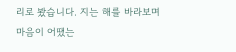리로 봤습니다. 지는 해를 바라보며 마음이 어땠는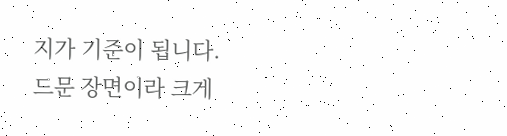지가 기준이 됩니다.
드문 장면이라 크게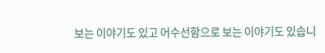보는 이야기도 있고 어수선함으로 보는 이야기도 있습니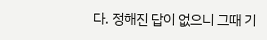다. 정해진 답이 없으니 그때 기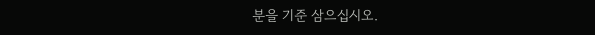분을 기준 삼으십시오.